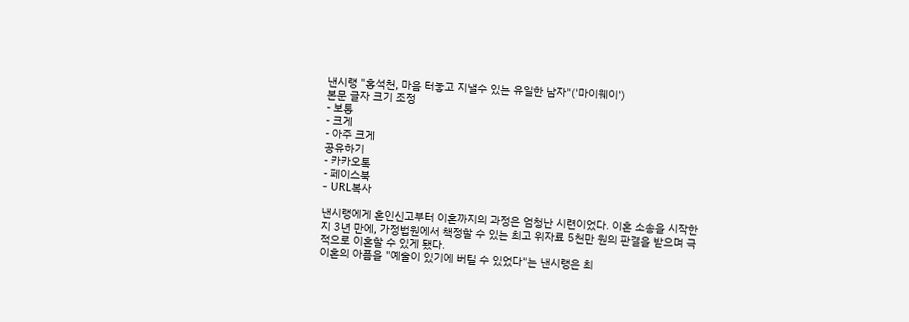낸시랭 "홍석천, 마음 터놓고 지낼수 있는 유일한 남자"('마이웨이')
본문 글자 크기 조정
- 보통
- 크게
- 아주 크게
공유하기
- 카카오톡
- 페이스북
- URL복사

낸시랭에게 혼인신고부터 이혼까지의 과정은 엄청난 시련이었다. 이혼 소송을 시작한 지 3년 만에, 가정법원에서 책정할 수 있는 최고 위자료 5천만 원의 판결을 받으며 극적으로 이혼할 수 있게 됐다.
이혼의 아픔을 "예술이 있기에 버틸 수 있었다"는 낸시랭은 최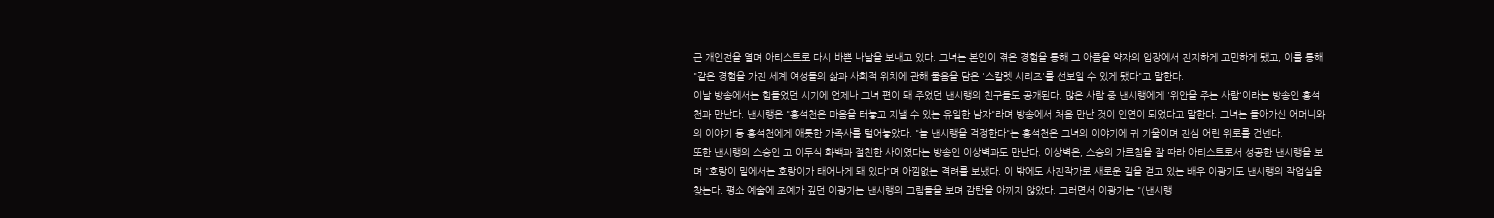근 개인전을 열며 아티스트로 다시 바쁜 나날을 보내고 있다. 그녀는 본인이 겪은 경험을 통해 그 아픔을 약자의 입장에서 진지하게 고민하게 됐고, 이를 통해 "같은 경험을 가진 세계 여성들의 삶과 사회적 위치에 관해 물음을 담은 '스칼렛 시리즈'를 선보일 수 있게 됐다"고 말한다.
이날 방송에서는 힘들었던 시기에 언제나 그녀 편이 돼 주었던 낸시랭의 친구들도 공개된다. 많은 사람 중 낸시랭에게 '위안을 주는 사람'이라는 방송인 홍석천과 만난다. 낸시랭은 "홍석천은 마음을 터놓고 지낼 수 있는 유일한 남자"라며 방송에서 처음 만난 것이 인연이 되었다고 말한다. 그녀는 돌아가신 어머니와의 이야기 등 홍석천에게 애틋한 가족사를 털어놓았다. "늘 낸시랭을 걱정한다"는 홍석천은 그녀의 이야기에 귀 기울이며 진심 어린 위로를 건넨다.
또한 낸시랭의 스승인 고 이두식 화백과 절친한 사이였다는 방송인 이상벽과도 만난다. 이상벽은, 스승의 가르침을 잘 따라 아티스트로서 성공한 낸시랭을 보며 "호랑이 밑에서는 호랑이가 태어나게 돼 있다"며 아낌없는 격려를 보냈다. 이 밖에도 사진작가로 새로운 길을 걷고 있는 배우 이광기도 낸시랭의 작업실을 찾는다. 평소 예술에 조예가 깊던 이광기는 낸시랭의 그림들을 보며 감탄을 아끼지 않았다. 그러면서 이광기는 "(낸시랭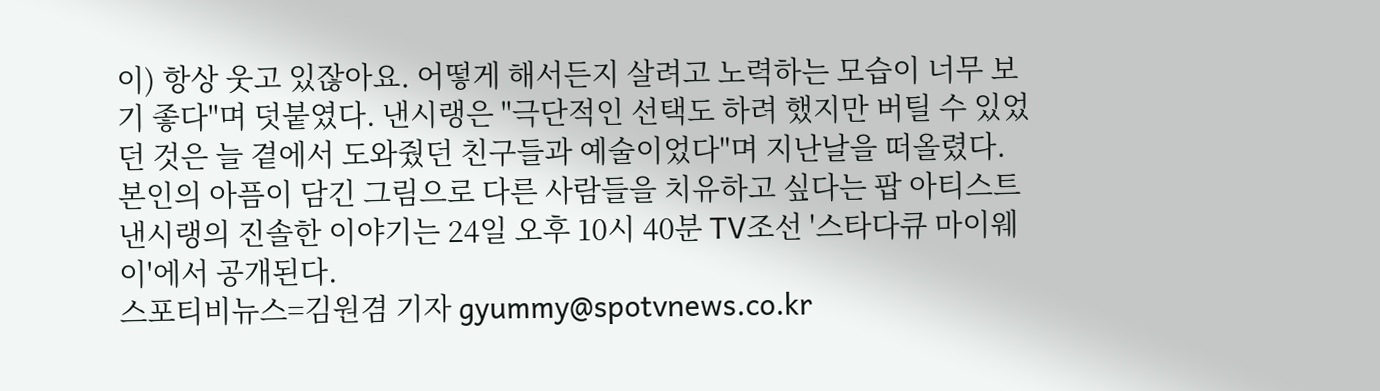이) 항상 웃고 있잖아요. 어떻게 해서든지 살려고 노력하는 모습이 너무 보기 좋다"며 덧붙였다. 낸시랭은 "극단적인 선택도 하려 했지만 버틸 수 있었던 것은 늘 곁에서 도와줬던 친구들과 예술이었다"며 지난날을 떠올렸다.
본인의 아픔이 담긴 그림으로 다른 사람들을 치유하고 싶다는 팝 아티스트 낸시랭의 진솔한 이야기는 24일 오후 10시 40분 TV조선 '스타다큐 마이웨이'에서 공개된다.
스포티비뉴스=김원겸 기자 gyummy@spotvnews.co.kr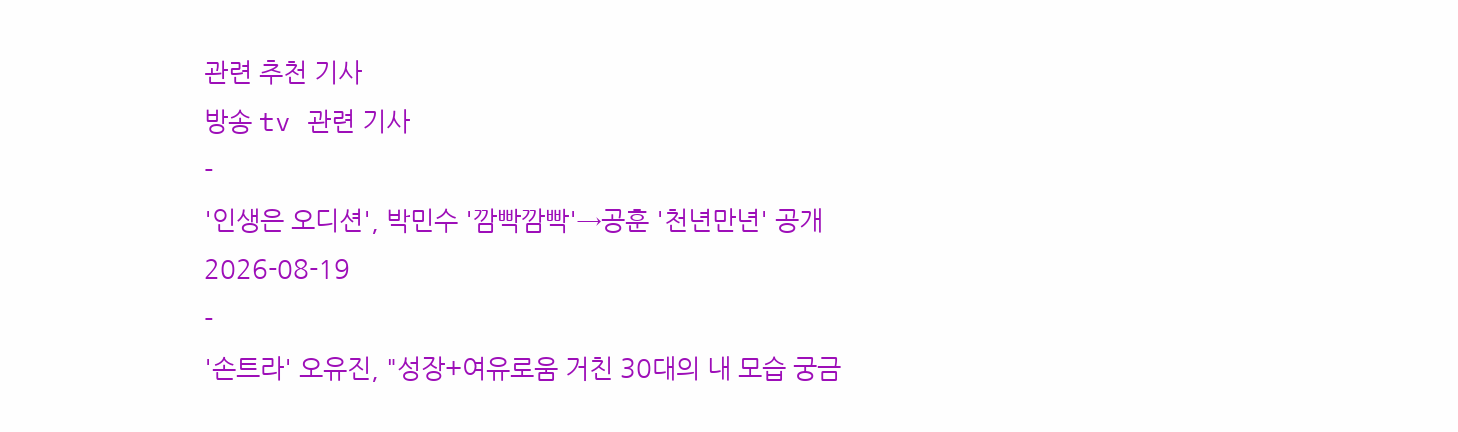관련 추천 기사
방송 tv 관련 기사
-
'인생은 오디션', 박민수 '깜빡깜빡'→공훈 '천년만년' 공개
2026-08-19
-
'손트라' 오유진, "성장+여유로움 거친 30대의 내 모습 궁금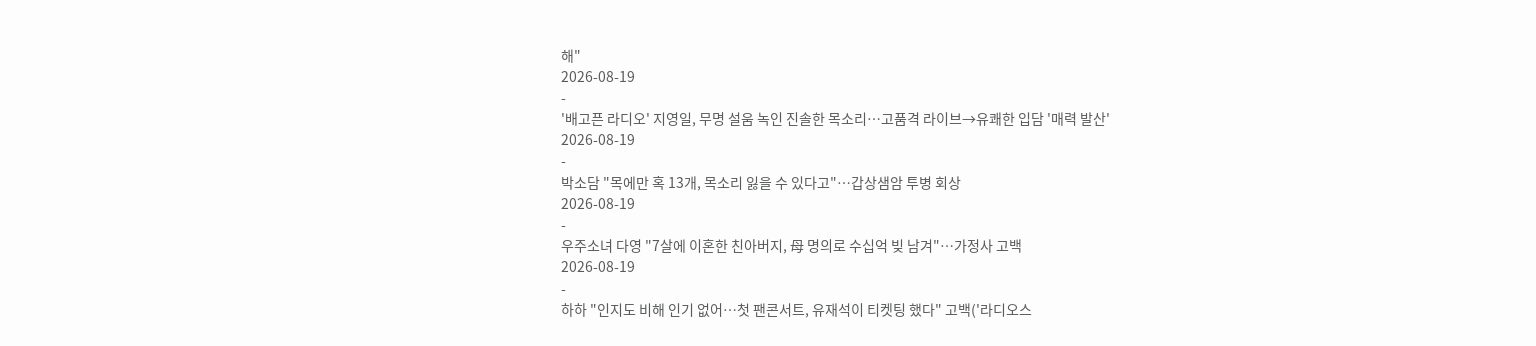해"
2026-08-19
-
'배고픈 라디오' 지영일, 무명 설움 녹인 진솔한 목소리…고품격 라이브→유쾌한 입담 '매력 발산'
2026-08-19
-
박소담 "목에만 혹 13개, 목소리 잃을 수 있다고"…갑상샘암 투병 회상
2026-08-19
-
우주소녀 다영 "7살에 이혼한 친아버지, 母 명의로 수십억 빚 남겨"…가정사 고백
2026-08-19
-
하하 "인지도 비해 인기 없어…첫 팬콘서트, 유재석이 티켓팅 했다" 고백('라디오스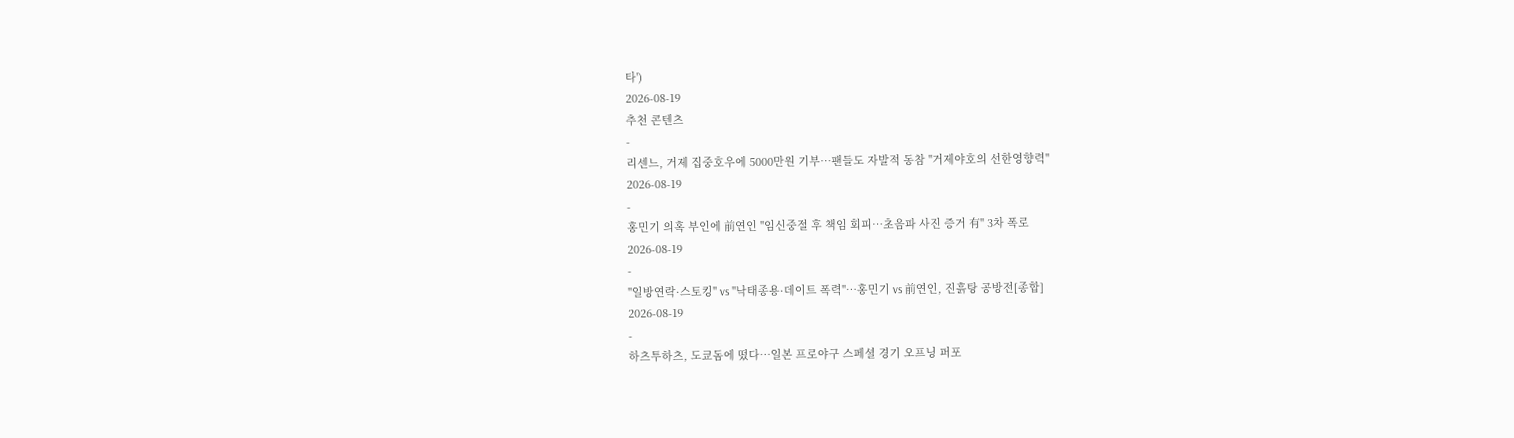타')
2026-08-19
추천 콘텐츠
-
리센느, 거제 집중호우에 5000만원 기부…팬들도 자발적 동참 "거제야호의 선한영향력"
2026-08-19
-
홍민기 의혹 부인에 前연인 "임신중절 후 책임 회피…초음파 사진 증거 有" 3차 폭로
2026-08-19
-
"일방연락·스토킹" vs "낙태종용·데이트 폭력"…홍민기 vs 前연인, 진흙탕 공방전[종합]
2026-08-19
-
하츠투하츠, 도쿄돔에 떴다…일본 프로야구 스페셜 경기 오프닝 퍼포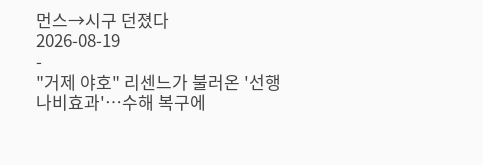먼스→시구 던졌다
2026-08-19
-
"거제 야호" 리센느가 불러온 '선행 나비효과'…수해 복구에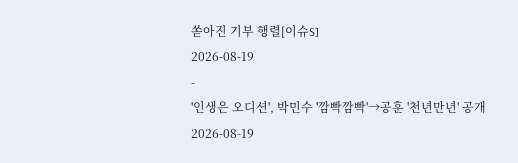쏟아진 기부 행렬[이슈S]
2026-08-19
-
'인생은 오디션', 박민수 '깜빡깜빡'→공훈 '천년만년' 공개
2026-08-19